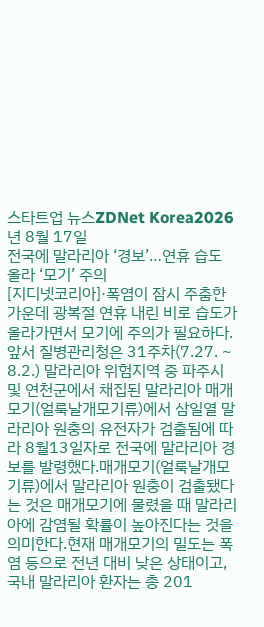스타트업 뉴스ZDNet Korea2026년 8월 17일
전국에 말라리아 ‘경보’…연휴 습도 올라 ‘모기’ 주의
[지디넷코리아]·폭염이 잠시 주춤한 가운데 광복절 연휴 내린 비로 습도가 올라가면서 모기에 주의가 필요하다.앞서 질병관리청은 31주차(7.27. ~ 8.2.) 말라리아 위험지역 중 파주시 및 연천군에서 채집된 말라리아 매개모기(얼룩날개모기류)에서 삼일열 말라리아 원충의 유전자가 검출됨에 따라 8월13일자로 전국에 말라리아 경보를 발령했다.매개모기(얼룩날개모기류)에서 말라리아 원충이 검출됐다는 것은 매개모기에 물렸을 때 말라리아에 감염될 확률이 높아진다는 것을 의미한다.현재 매개모기의 밀도는 폭염 등으로 전년 대비 낮은 상태이고, 국내 말라리아 환자는 총 201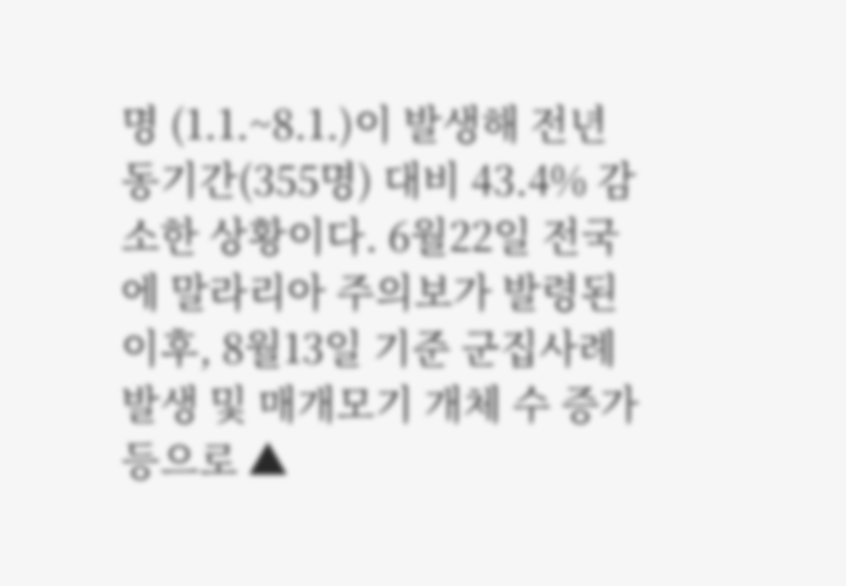명 (1.1.~8.1.)이 발생해 전년 동기간(355명) 대비 43.4% 감소한 상황이다. 6월22일 전국에 말라리아 주의보가 발령된 이후, 8월13일 기준 군집사례 발생 및 매개모기 개체 수 증가 등으로 ▲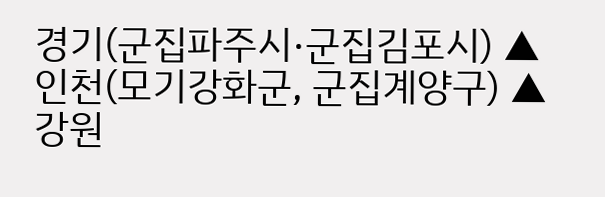경기(군집파주시·군집김포시) ▲인천(모기강화군, 군집계양구) ▲강원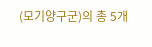(모기양구군)의 총 5개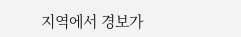지역에서 경보가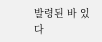발령된 바 있다